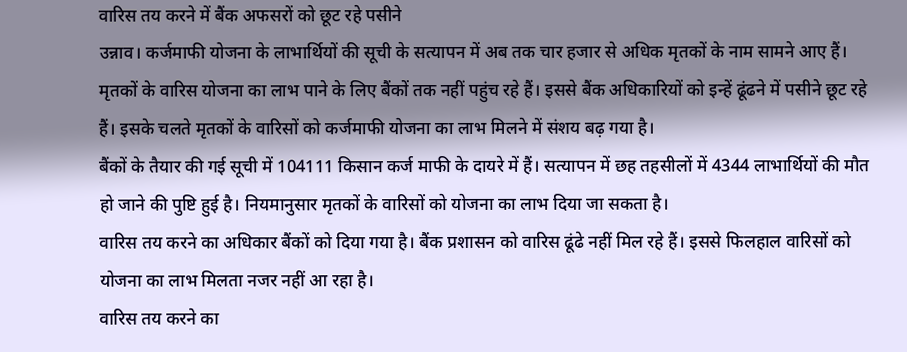वारिस तय करने में बैंक अफसरों को छूट रहे पसीने
उन्नाव। कर्जमाफी योजना के लाभार्थियों की सूची के सत्यापन में अब तक चार हजार से अधिक मृतकों के नाम सामने आए हैं। मृतकों के वारिस योजना का लाभ पाने के लिए बैंकों तक नहीं पहुंच रहे हैं। इससे बैंक अधिकारियों को इन्हें ढूंढने में पसीने छूट रहे हैं। इसके चलते मृतकों के वारिसों को कर्जमाफी योजना का लाभ मिलने में संशय बढ़ गया है।
बैंकों के तैयार की गई सूची में 104111 किसान कर्ज माफी के दायरे में हैं। सत्यापन में छह तहसीलों में 4344 लाभार्थियों की मौत हो जाने की पुष्टि हुई है। नियमानुसार मृतकों के वारिसों को योजना का लाभ दिया जा सकता है।
वारिस तय करने का अधिकार बैंकों को दिया गया है। बैंक प्रशासन को वारिस ढूंढे नहीं मिल रहे हैं। इससे फिलहाल वारिसों को योजना का लाभ मिलता नजर नहीं आ रहा है।
वारिस तय करने का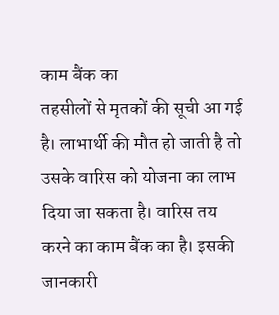काम बैंक का
तहसीलों से मृतकों की सूची आ गई है। लाभार्थी की मौत हो जाती है तो उसके वारिस को योजना का लाभ दिया जा सकता है। वारिस तय करने का काम बैंक का है। इसकी जानकारी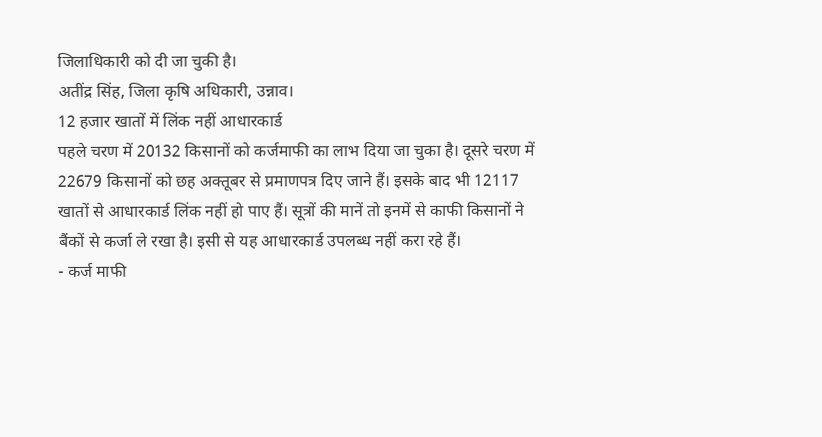जिलाधिकारी को दी जा चुकी है।
अतींद्र सिंह, जिला कृषि अधिकारी, उन्नाव।
12 हजार खातों में लिंक नहीं आधारकार्ड
पहले चरण में 20132 किसानों को कर्जमाफी का लाभ दिया जा चुका है। दूसरे चरण में 22679 किसानों को छह अक्तूबर से प्रमाणपत्र दिए जाने हैं। इसके बाद भी 12117 खातों से आधारकार्ड लिंक नहीं हो पाए हैं। सूत्रों की मानें तो इनमें से काफी किसानों ने बैंकों से कर्जा ले रखा है। इसी से यह आधारकार्ड उपलब्ध नहीं करा रहे हैं।
- कर्ज माफी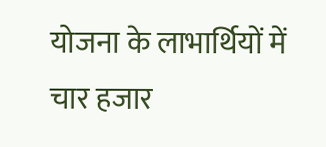योजना के लाभार्थियों में चार हजार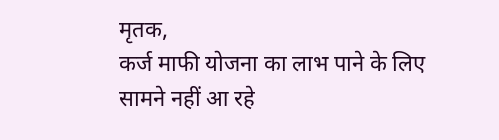मृतक,
कर्ज माफी योजना का लाभ पाने के लिए सामने नहीं आ रहे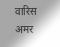वारिस
अमर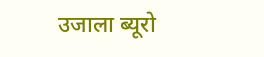उजाला ब्यूरो